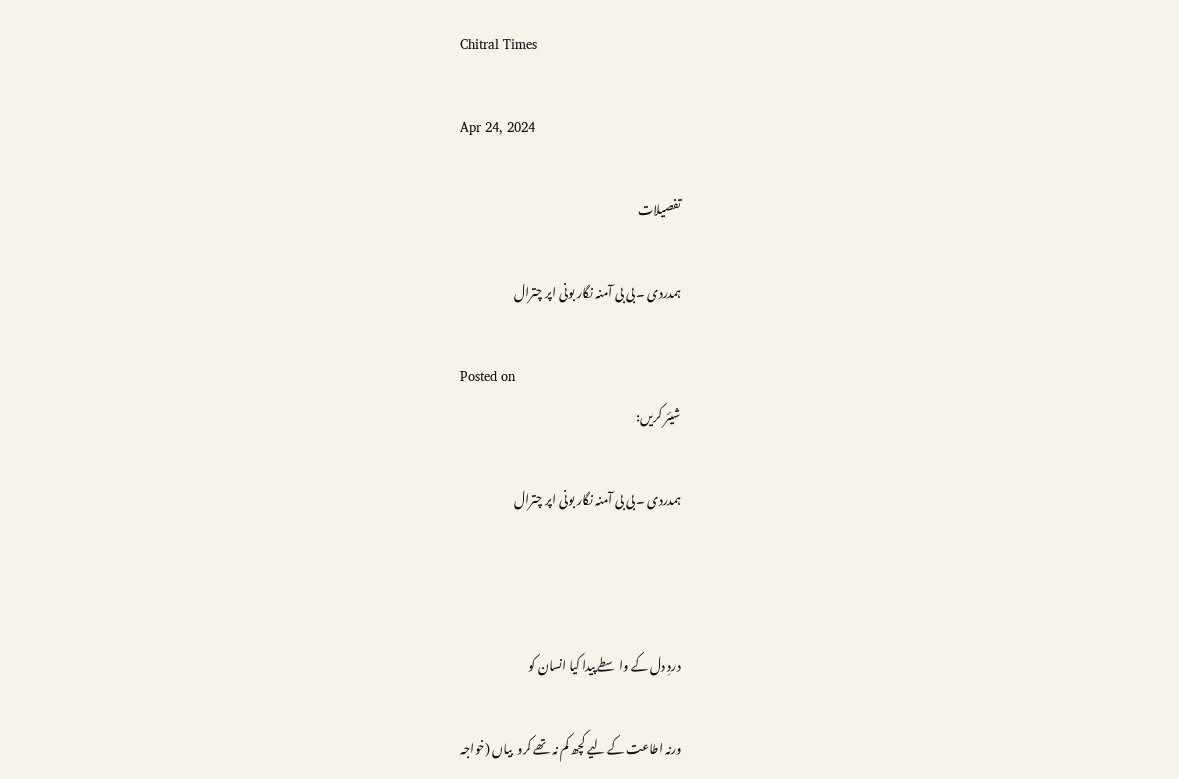Chitral Times

Apr 24, 2024

تفصيلات

ہمدردی ۔ بی بی آمنہ نگار بونی اپر چترال

Posted on
شیئر کریں:

ہمدردی ۔ بی بی آمنہ نگار بونی اپر چترال



دردِ دل کے واسطے پیدا کیا انسان کو

ورنہ اطاعت کے لیے کچھ کم نہ تھے کرو  بیاں (خواجہ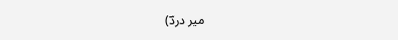میر دردؔ)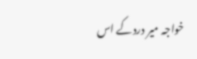خواجہ میر دردکے اس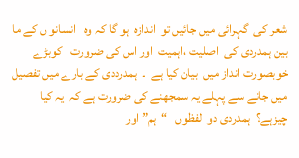شعر کی  گہرائی میں جائیں تو  اندازہ  ہو گا کہ وہ   انسانو ں کے ما بین ہمدردی کی  اصلیت ،اہمیت  اور اس کی ضرورت   کوبڑے خوبصورت انداز میں  بیان کیا ہے  ۔  ہمدرددی کے بارے میں تفصیل میں جانے سے پہلے یہ سمجھنے کی ضرورت ہے کہ  یہ کیا چیزہے؟  ہمدردی دو  لفظوں   “ہم” اور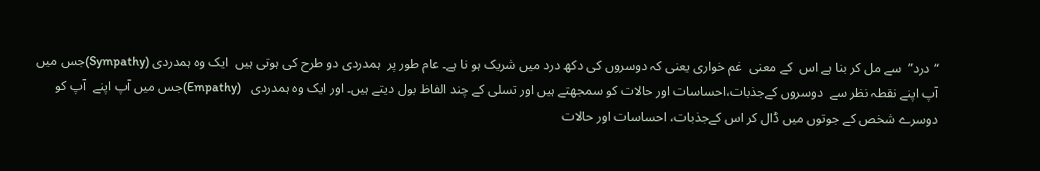“درد”  سے مل کر بنا ہے اس  کے معنی  غم خواری یعنی کہ دوسروں کی دکھ درد میں شریک ہو نا ہے۔ عام طور پر  ہمدردی دو طرح کی ہوتی ہیں  ایک وہ ہمدردی (Sympathy)جس میں آپ اپنے نقطہ نظر سے  دوسروں کےجذبات،احساسات اور حالات کو سمجھتے ہیں اور تسلی کے چند الفاظ بول دیتے ہیں۔ اور ایک وہ ہمدردی   (Empathy)جس میں آپ اپنے  آپ کو دوسرے شخص کے جوتوں میں ڈال کر اس کےجذبات، احساسات اور حالات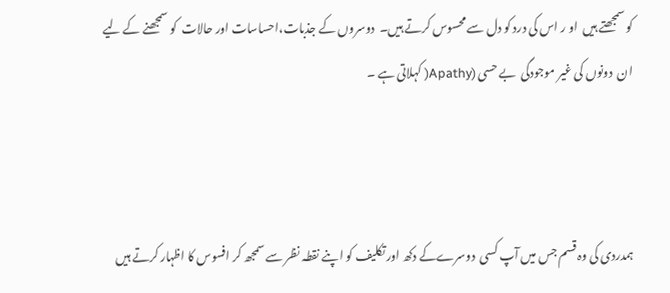کو سمجھتے ہیں  او ر اس کی درد کو دل سے محسوس کرتے ہیں۔  دوسروں کے جذبات،احساسات اور حالات  کو سمجھنے کے لیے ان  دونوں کی غیر موجودگی  بے حسی (Apathy( کہلاتی ہے ۔



ہمدردی کی وہ قسم جس میں آپ کسی  دوسرےکے دکھ اور تکلیف کو اپنے نقطہ نظر سے سمجھ کر افسوس کا اظہار کرتے ہیں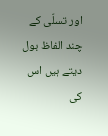اور تسلّی کے چند الفاظ بول دیتے ہیں اس کی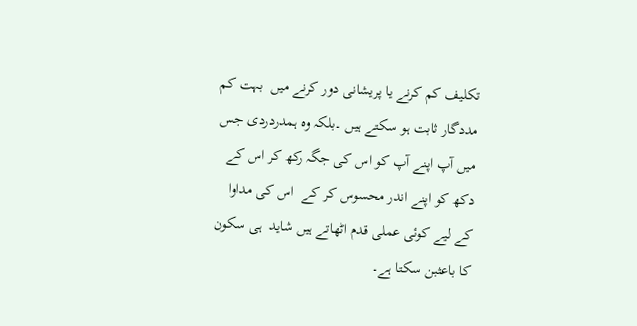تکلیف کم کرنے یا پریشانی دور کرنے میں  بہت کم مددگار ثابت ہو سکتے ہیں ۔بلکہ وہ ہمدردردی جس میں آپ اپنے آپ کو اس کی جگہ رکھ کر اس کے دکھ کو اپنے اندر محسوس کر کے  اس کی مداوا کے لیے کوئی عملی قدم اٹھاتے ہیں شاید  ہی سکون کا باعثبن سکتا ہے۔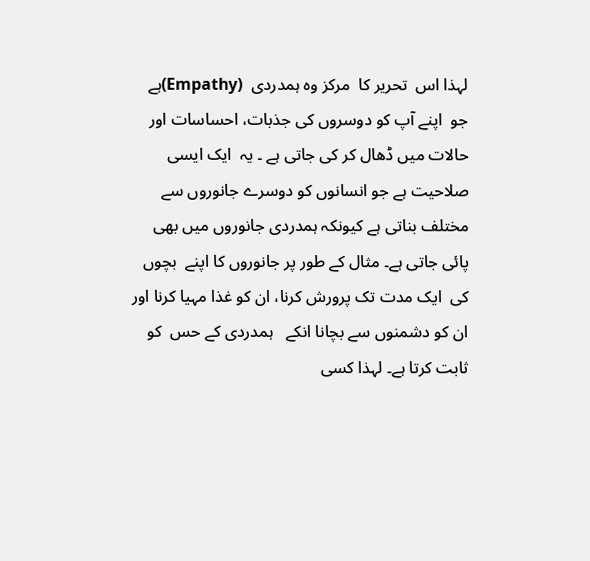لہذا اس  تحریر کا  مرکز وہ ہمدردی  (Empathy)ہے جو  اپنے آپ کو دوسروں کی جذبات، احساسات اور حالات میں ڈھال کر کی جاتی ہے ۔ یہ  ایک ایسی صلاحیت ہے جو انسانوں کو دوسرے جانوروں سے مختلف بناتی ہے کیونکہ ہمدردی جانوروں میں بھی پائی جاتی ہے۔ مثال کے طور پر جانوروں کا اپنے  بچوں کی  ایک مدت تک پرورش کرنا، ان کو غذا مہیا کرنا اور ان کو دشمنوں سے بچانا انکے   ہمدردی کے حس  کو ثابت کرتا ہے۔ لہذا کسی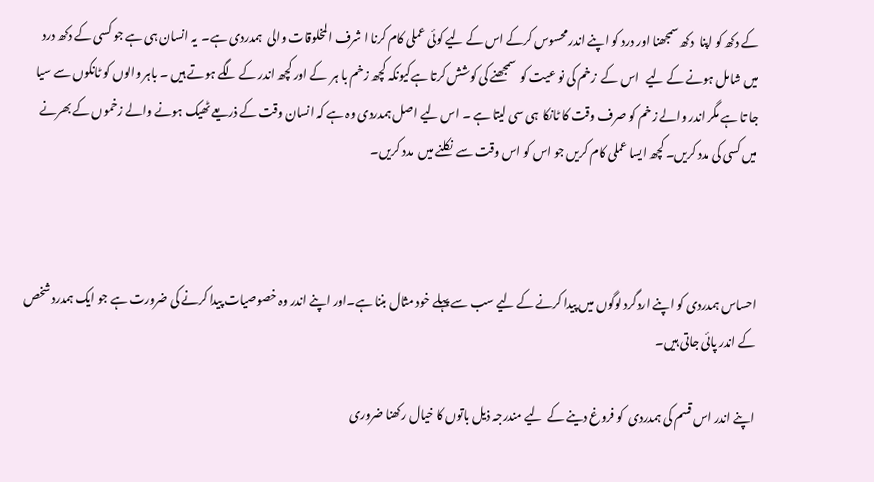کے دکھ کو اپنا  دکھ سمجھنا اور درد کو اپنے اندر محسوس کرکے اس کے لیے کوئی عملی کام کرنا ا شرف المخلوقات والی  ہمدردی ہے۔  یہ انسان ہی ہے جو کسی کے دکھ درد  میں شامل ہونے کے لیے   اس کے  زخم کی نو عیت کو  سمجھنے کی کوشش کرتا ہےکیونکہ کچھ زخم با ہر  کے اور کچھ اندر کے لگے ہوتے ہیں ۔ باہر والوں کو ٹانکوں سے سیا جا تا ہے مگر اندر والے زخم کو صرف وقت کا ٹانکا  ہی سی لیتا ہے ۔ اس لیے اصل ہمدردی وہ ہے کہ انسان وقت کے ذریعے ٹھیک ہونے والے زخموں کے بھرنے میں کسی کی مدد کریں۔ کچھ ایسا عملی کام کریں جو اس کو اس وقت سے  نکلنے میں  مدد کریں۔



احساس ہمدردی کو اپنے اردگرد لوگوں میں پیدا کرنے کے لیے سب سے پہلے خود مثال بننا ہے۔اور اپنے اندر وہ خصوصیات پیدا کرنے کی ضرورت ہے جو ایک ہمدرد شخص کے اندر پائی جاتی ہیں۔

اپنے اندر اس قسم کی ہمدردی  کو فروغ دینے کے  لیے مندرجہ ذیل باتوں کا خیال رکھنا ضروری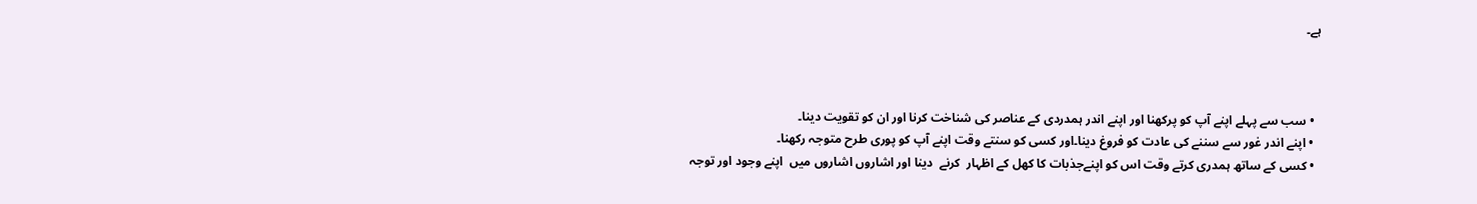ہے۔



  • سب سے پہلے اپنے آپ کو پرکھنا اور اپنے اندر ہمدردی کے عناصر کی شناخت کرنا اور ان کو تقویت دینا۔
  • اپنے اندر غور سے سننے کی عادت کو فروغ دینا۔اور کسی کو سنتے وقت اپنے آپ کو پوری طرح متوجہ رکھنا۔
  • کسی کے ساتھ ہمدری کرتے وقت اس کو اپنےجذبات کا کھل کے اظہار  کرنے  دینا اور اشاروں اشاروں میں  اپنے وجود اور توجہ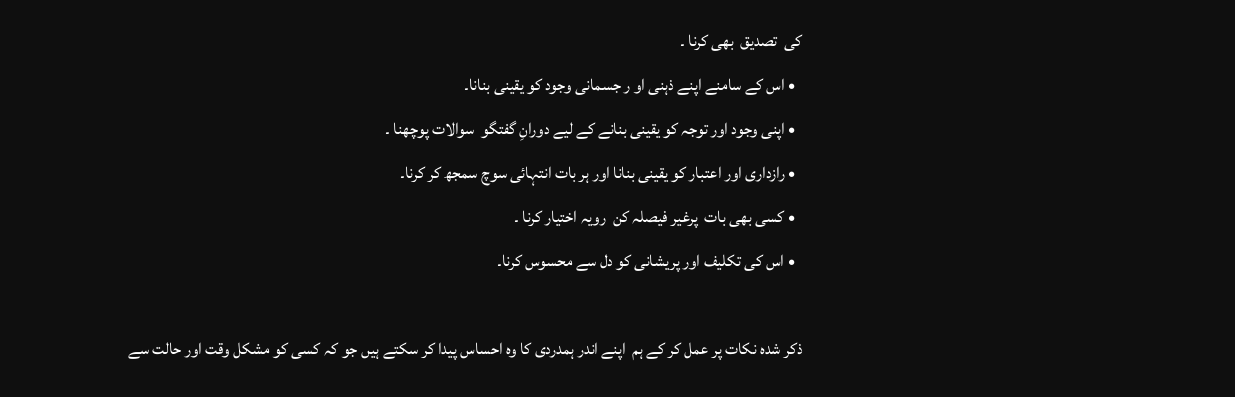کی  تصدیق  بھی کرنا ۔
  • اس کے سامنے اپنے ذہنی او ر جسمانی وجود کو یقینی بنانا۔
  • اپنی وجود اور توجہ کو یقینی بنانے کے لیے دورانِ گفتگو  سوالات پوچھنا ۔
  • رازداری اور اعتبار کو یقینی بنانا اور ہر بات انتہائی سوچ سمجھ کر کرنا۔
  • کسی بھی بات  پرغیر فیصلہ کن  رویہ اختیار کرنا ۔
  • اس کی تکلیف اور پریشانی کو دل سے محسوس کرنا۔

ذکر شدہ نکات پر عمل کر کے ہم  اپنے اندر ہمدردی کا وہ احساس پیدا کر سکتے ہیں جو کہ کسی کو مشکل وقت اور حالت سے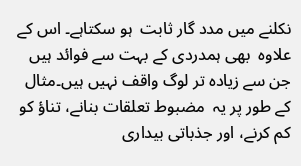نکلنے میں مدد گار ثابت  ہو سکتاہے۔ اس کے علاوہ  بھی ہمدردی کے بہت سے فوائد ہیں جن سے زیادہ تر لوگ واقف نہیں ہیں۔مثال کے طور پر یہ  مضبوط تعلقات بنانے، تناؤ کو کم کرنے، اور جذباتی بیداری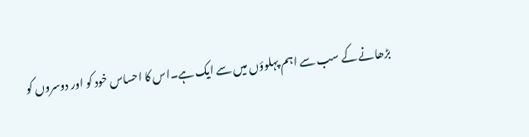بڑھانے کے سب سے اہم پہلوؤں میں سے ایک ہے۔اس کا احساس خود کو اور دوسروں کو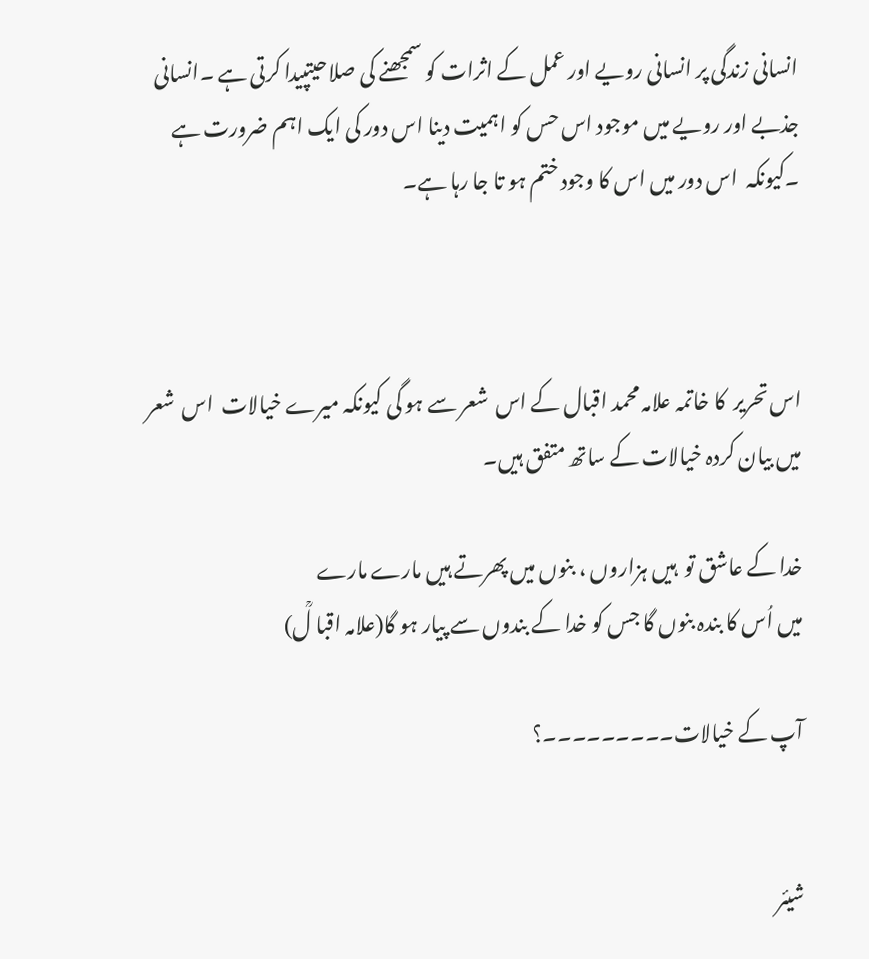انسانی زندگی پر انسانی رویے اور عمل کے اثرات کو سمجھنے کی صلاحیتپیدا کرتی ہے ۔انسانی جذبے اور رویے میں موجود اس حس کو اہمیت دینا اس دور کی ایک اہم ضرورت ہے ۔کیونکہ  اس دور میں اس کا وجود ختم ہو تا جا رہا ہے۔



اس تحریر  کا خاتمہ علامہ محمد اقبال کے اس  شعر سے ہو گی کیونکہ میرے خیالات  اس  شعر میں بیان کردہ خیالات کے ساتھ متفق ہیں۔

خدا کے عاشق تو  ہیں ہزاروں ، بنوں میں پھرتے ہیں مارے مارے
میں اُس کا بندہ بنوں گا جس کو خدا کے بندوں سے پیار ہو گا(علامہ اقبا لؒ)

آپ کے خیالات۔۔۔۔۔۔۔۔۔؟


شیئر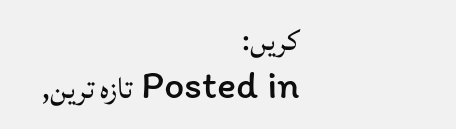کریں:
Posted in تازہ ترین,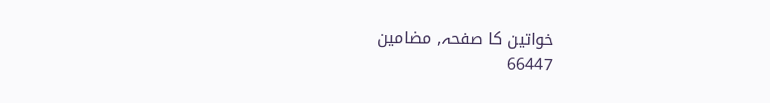خواتین کا صفحہ, مضامین
66447